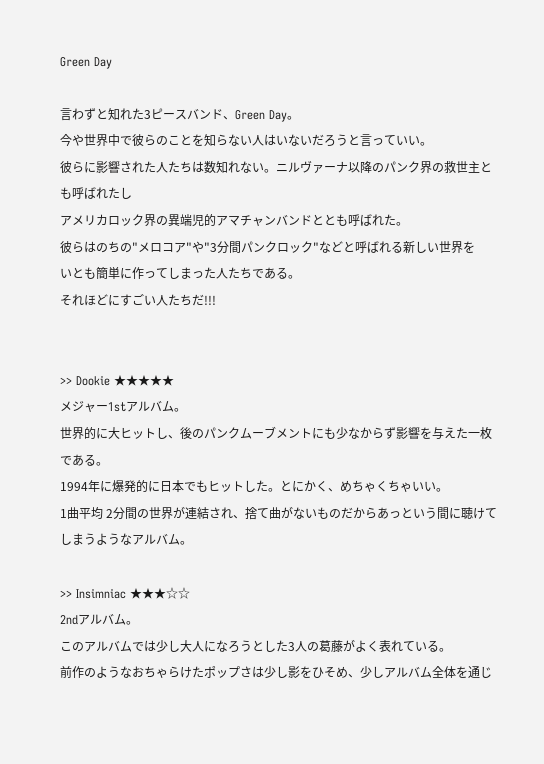Green Day

言わずと知れた3ピースバンド、Green Day。
今や世界中で彼らのことを知らない人はいないだろうと言っていい。
彼らに影響された人たちは数知れない。ニルヴァーナ以降のパンク界の救世主とも呼ばれたし
アメリカロック界の異端児的アマチャンバンドととも呼ばれた。
彼らはのちの"メロコア"や"3分間パンクロック"などと呼ばれる新しい世界を
いとも簡単に作ってしまった人たちである。
それほどにすごい人たちだ!!!


>> Dookie ★★★★★
メジャー1stアルバム。
世界的に大ヒットし、後のパンクムーブメントにも少なからず影響を与えた一枚である。
1994年に爆発的に日本でもヒットした。とにかく、めちゃくちゃいい。
1曲平均 2分間の世界が連結され、捨て曲がないものだからあっという間に聴けてしまうようなアルバム。

>> Insimniac ★★★☆☆
2ndアルバム。
このアルバムでは少し大人になろうとした3人の葛藤がよく表れている。
前作のようなおちゃらけたポップさは少し影をひそめ、少しアルバム全体を通じ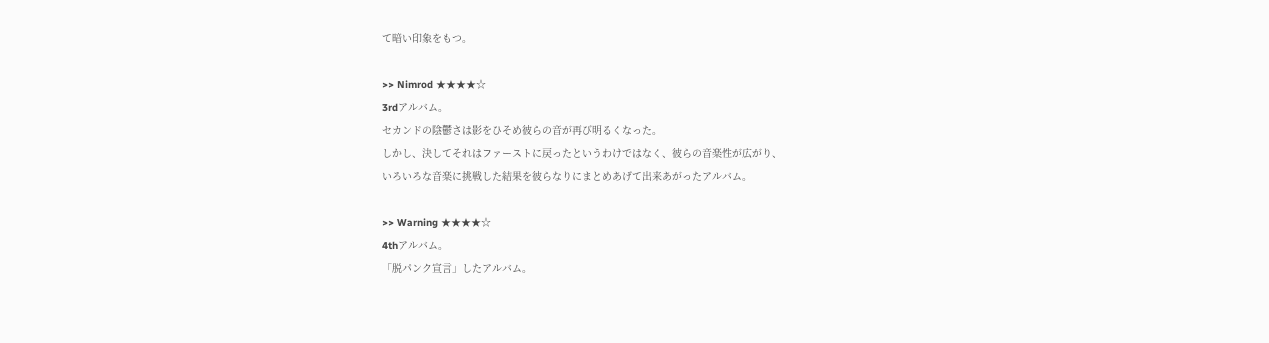て暗い印象をもつ。

>> Nimrod ★★★★☆
3rdアルバム。
セカンドの陰鬱さは影をひそめ彼らの音が再び明るくなった。
しかし、決してそれはファーストに戻ったというわけではなく、彼らの音楽性が広がり、
いろいろな音楽に挑戦した結果を彼らなりにまとめあげて出来あがったアルバム。

>> Warning ★★★★☆
4thアルバム。
「脱パンク宣言」したアルバム。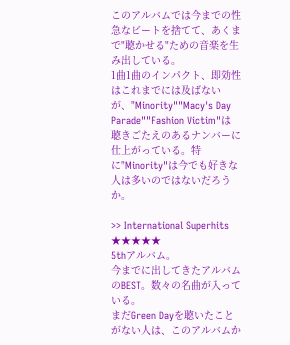このアルバムでは今までの性急なビートを捨てて、あくまで"聴かせる"ための音楽を生み出している。
1曲1曲のインパクト、即効性はこれまでには及ばないが、"Minority""Macy's Day Parade""Fashion Victim"は
聴きごたえのあるナンバーに仕上がっている。特に"Minority"は今でも好きな人は多いのではないだろうか。

>> International Superhits ★★★★★
5thアルバム。
今までに出してきたアルバムのBEST。数々の名曲が入っている。
まだGreen Dayを聴いたことがない人は、このアルバムか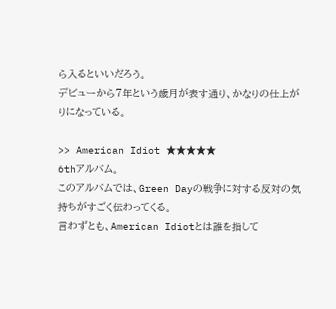ら入るといいだろう。
デビューから7年という歳月が表す通り、かなりの仕上がりになっている。

>> American Idiot ★★★★★
6thアルバム。
このアルバムでは、Green Dayの戦争に対する反対の気持ちがすごく伝わってくる。
言わずとも、American Idiotとは誰を指して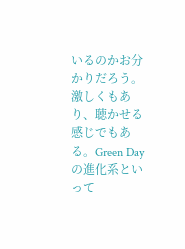いるのかお分かりだろう。
激しくもあり、聴かせる感じでもある。Green Dayの進化系といって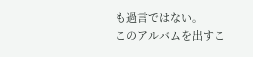も過言ではない。
このアルバムを出すこ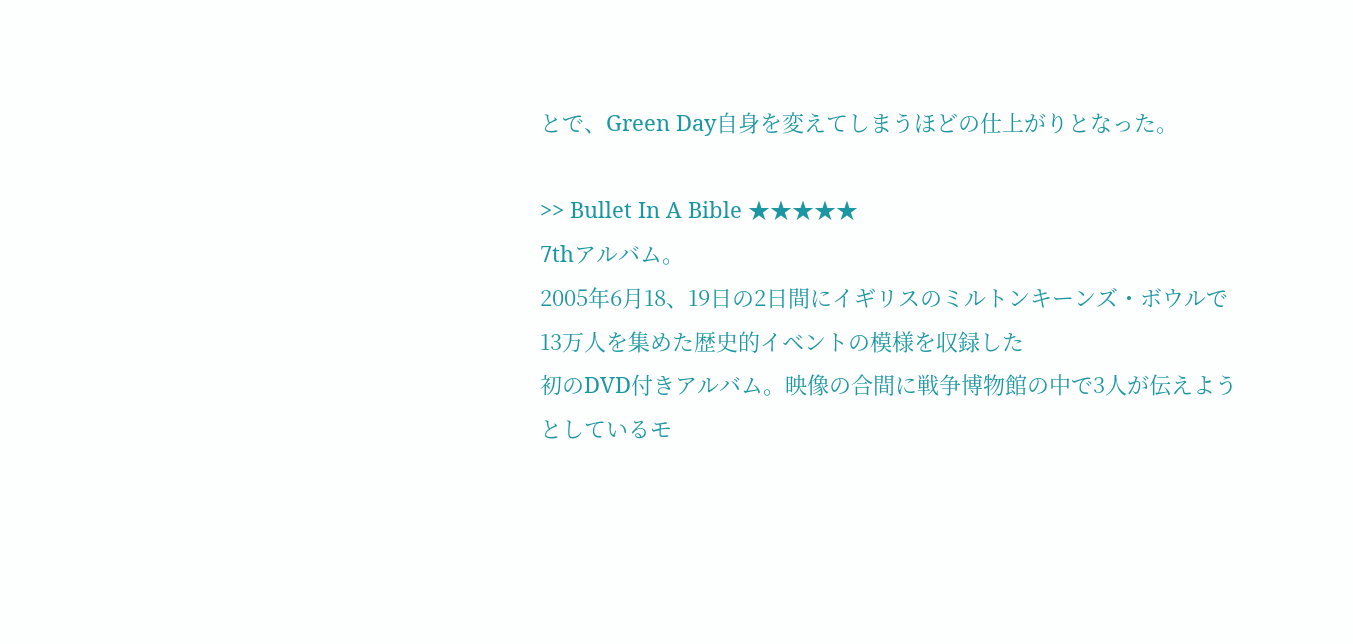とで、Green Day自身を変えてしまうほどの仕上がりとなった。

>> Bullet In A Bible ★★★★★
7thアルバム。
2005年6月18、19日の2日間にイギリスのミルトンキーンズ・ボウルで13万人を集めた歴史的イベントの模様を収録した
初のDVD付きアルバム。映像の合間に戦争博物館の中で3人が伝えようとしているモ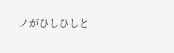ノがひしひしと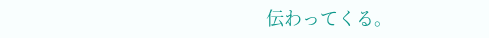伝わってくる。